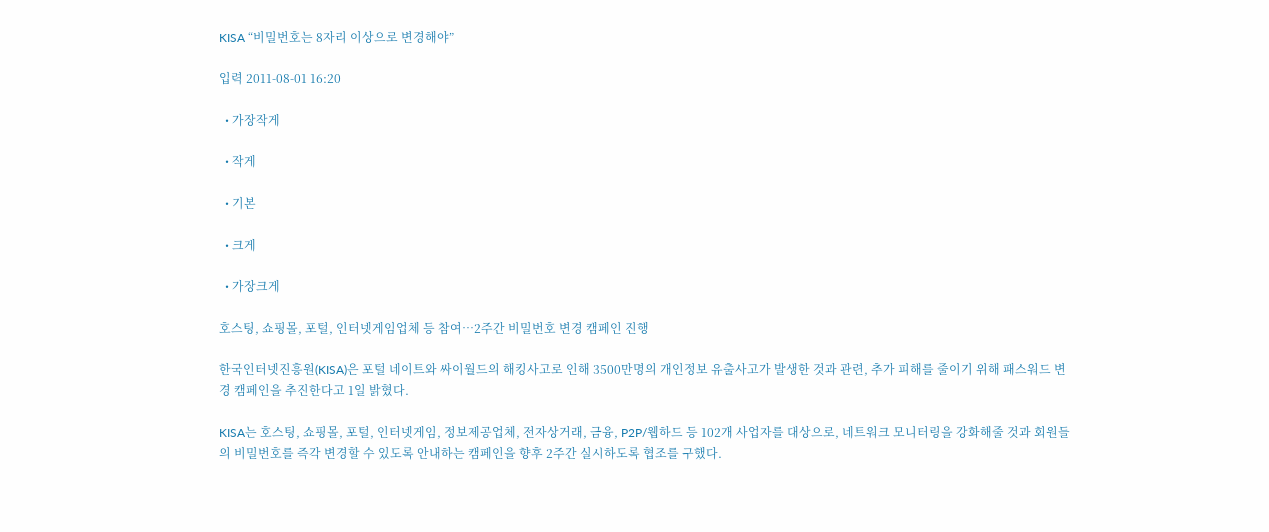KISA “비밀번호는 8자리 이상으로 변경해야”

입력 2011-08-01 16:20

  • 가장작게

  • 작게

  • 기본

  • 크게

  • 가장크게

호스팅, 쇼핑몰, 포털, 인터넷게임업체 등 참여…2주간 비밀번호 변경 캠페인 진행

한국인터넷진흥원(KISA)은 포털 네이트와 싸이월드의 해킹사고로 인해 3500만명의 개인정보 유출사고가 발생한 것과 관련, 추가 피해를 줄이기 위해 패스워드 변경 캠페인을 추진한다고 1일 밝혔다.

KISA는 호스팅, 쇼핑몰, 포털, 인터넷게임, 정보제공업체, 전자상거래, 금융, P2P/웹하드 등 102개 사업자를 대상으로, 네트워크 모니터링을 강화해줄 것과 회원들의 비밀번호를 즉각 변경할 수 있도록 안내하는 캠페인을 향후 2주간 실시하도록 협조를 구했다.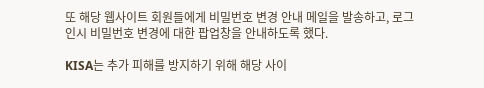또 해당 웹사이트 회원들에게 비밀번호 변경 안내 메일을 발송하고, 로그인시 비밀번호 변경에 대한 팝업창을 안내하도록 했다.

KISA는 추가 피해를 방지하기 위해 해당 사이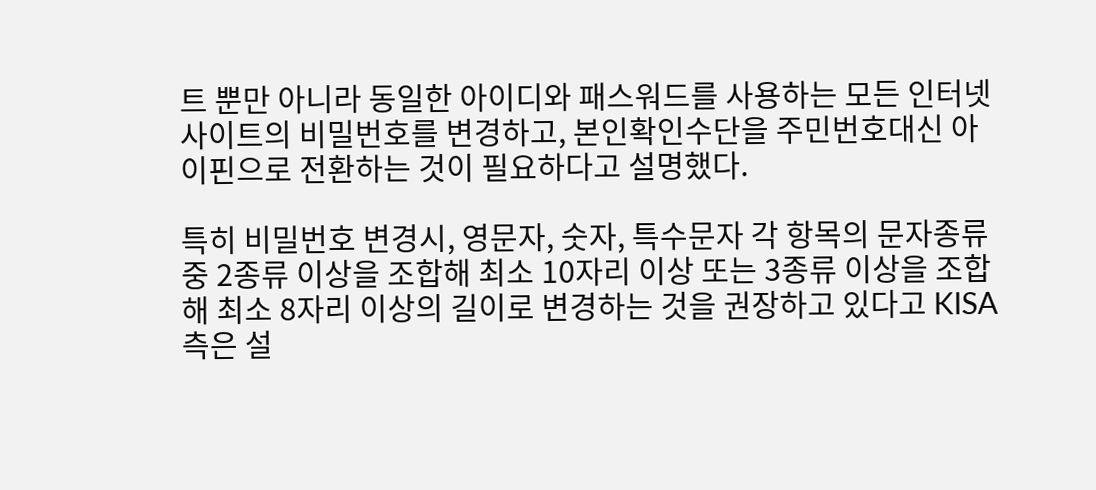트 뿐만 아니라 동일한 아이디와 패스워드를 사용하는 모든 인터넷 사이트의 비밀번호를 변경하고, 본인확인수단을 주민번호대신 아이핀으로 전환하는 것이 필요하다고 설명했다.

특히 비밀번호 변경시, 영문자, 숫자, 특수문자 각 항목의 문자종류 중 2종류 이상을 조합해 최소 10자리 이상 또는 3종류 이상을 조합해 최소 8자리 이상의 길이로 변경하는 것을 권장하고 있다고 KISA측은 설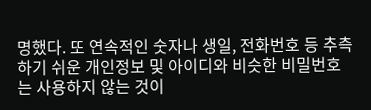명했다. 또 연속적인 숫자나 생일, 전화번호 등 추측하기 쉬운 개인정보 및 아이디와 비슷한 비밀번호는 사용하지 않는 것이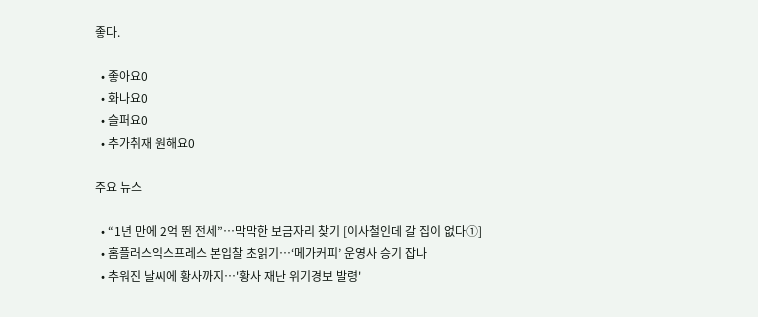좋다.

  • 좋아요0
  • 화나요0
  • 슬퍼요0
  • 추가취재 원해요0

주요 뉴스

  • “1년 만에 2억 뛴 전세”⋯막막한 보금자리 찾기 [이사철인데 갈 집이 없다①]
  • 홈플러스익스프레스 본입찰 초읽기…‘메가커피’ 운영사 승기 잡나
  • 추워진 날씨에 황사까지…'황사 재난 위기경보 발령'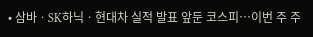• 삼바ㆍSK하닉ㆍ현대차 실적 발표 앞둔 코스피…이번 주 주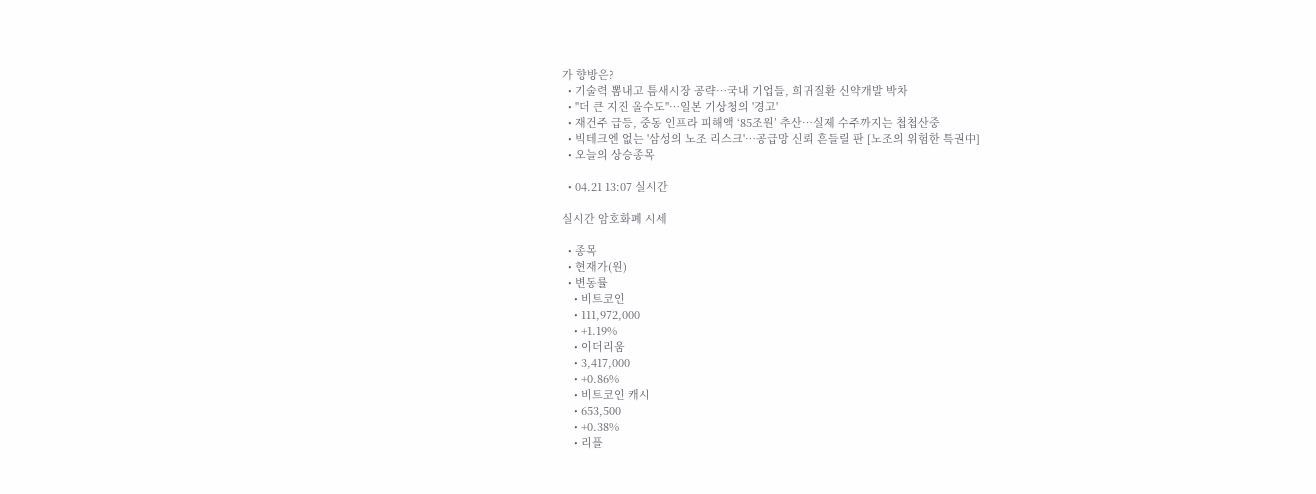가 향방은?
  • 기술력 뽐내고 틈새시장 공략…국내 기업들, 희귀질환 신약개발 박차
  • "더 큰 지진 올수도"…일본 기상청의 '경고'
  • 재건주 급등, 중동 인프라 피해액 ‘85조원’ 추산⋯실제 수주까지는 첩첩산중
  • 빅테크엔 없는 '삼성의 노조 리스크'…공급망 신뢰 흔들릴 판 [노조의 위험한 특권中]
  • 오늘의 상승종목

  • 04.21 13:07 실시간

실시간 암호화폐 시세

  • 종목
  • 현재가(원)
  • 변동률
    • 비트코인
    • 111,972,000
    • +1.19%
    • 이더리움
    • 3,417,000
    • +0.86%
    • 비트코인 캐시
    • 653,500
    • +0.38%
    • 리플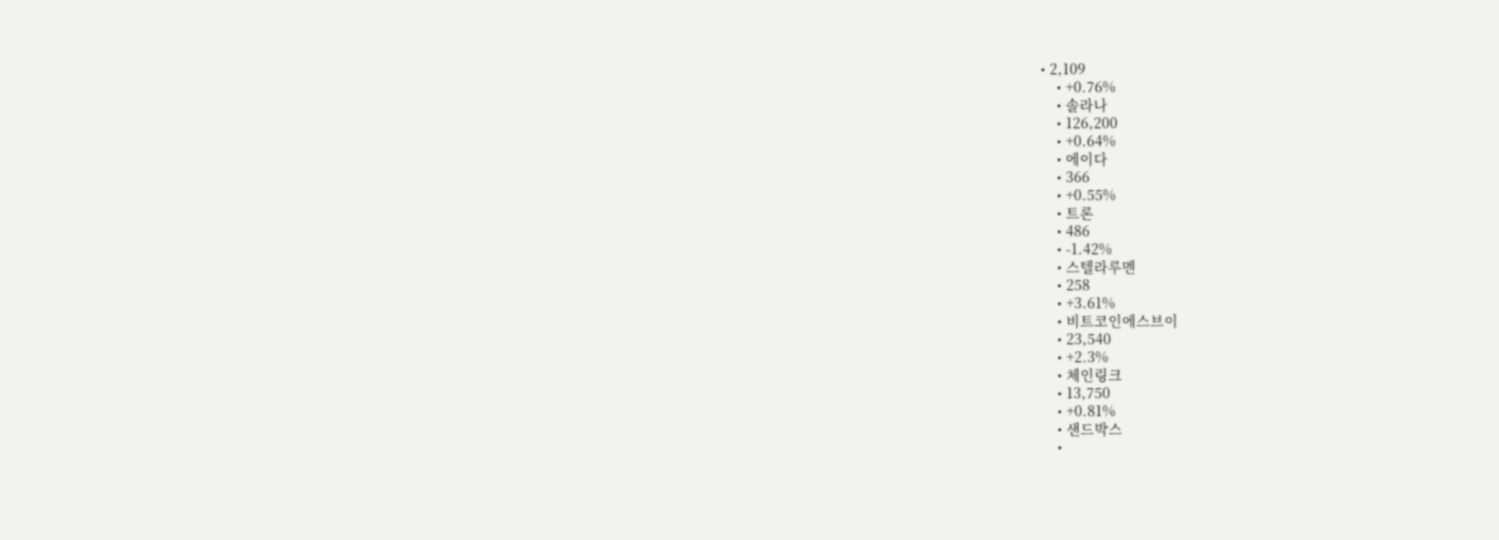• 2,109
    • +0.76%
    • 솔라나
    • 126,200
    • +0.64%
    • 에이다
    • 366
    • +0.55%
    • 트론
    • 486
    • -1.42%
    • 스텔라루멘
    • 258
    • +3.61%
    • 비트코인에스브이
    • 23,540
    • +2.3%
    • 체인링크
    • 13,750
    • +0.81%
    • 샌드박스
    •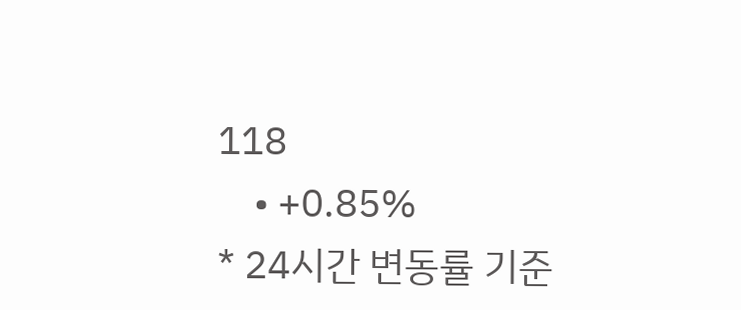118
    • +0.85%
* 24시간 변동률 기준